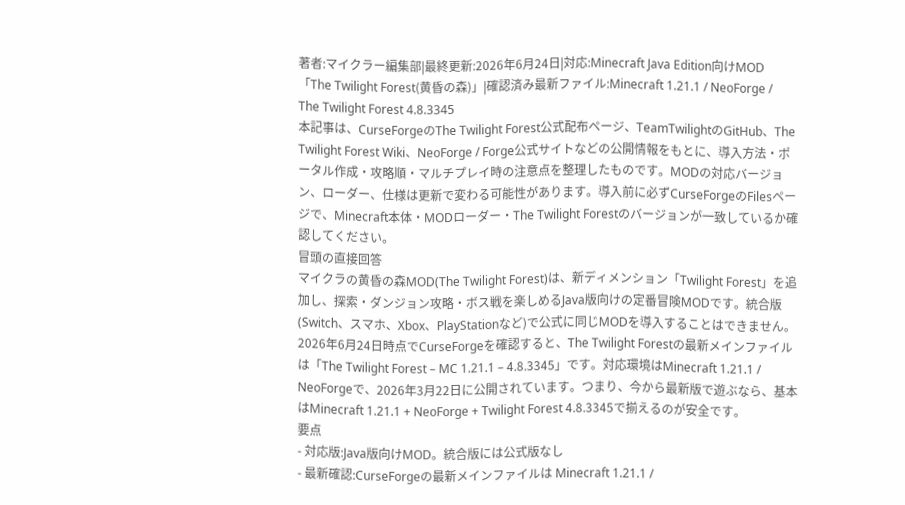著者:マイクラー編集部|最終更新:2026年6月24日|対応:Minecraft Java Edition向けMOD「The Twilight Forest(黄昏の森)」|確認済み最新ファイル:Minecraft 1.21.1 / NeoForge / The Twilight Forest 4.8.3345
本記事は、CurseForgeのThe Twilight Forest公式配布ページ、TeamTwilightのGitHub、The Twilight Forest Wiki、NeoForge / Forge公式サイトなどの公開情報をもとに、導入方法・ポータル作成・攻略順・マルチプレイ時の注意点を整理したものです。MODの対応バージョン、ローダー、仕様は更新で変わる可能性があります。導入前に必ずCurseForgeのFilesページで、Minecraft本体・MODローダー・The Twilight Forestのバージョンが一致しているか確認してください。
冒頭の直接回答
マイクラの黄昏の森MOD(The Twilight Forest)は、新ディメンション「Twilight Forest」を追加し、探索・ダンジョン攻略・ボス戦を楽しめるJava版向けの定番冒険MODです。統合版(Switch、スマホ、Xbox、PlayStationなど)で公式に同じMODを導入することはできません。
2026年6月24日時点でCurseForgeを確認すると、The Twilight Forestの最新メインファイルは「The Twilight Forest – MC 1.21.1 – 4.8.3345」です。対応環境はMinecraft 1.21.1 / NeoForgeで、2026年3月22日に公開されています。つまり、今から最新版で遊ぶなら、基本はMinecraft 1.21.1 + NeoForge + Twilight Forest 4.8.3345で揃えるのが安全です。
要点
- 対応版:Java版向けMOD。統合版には公式版なし
- 最新確認:CurseForgeの最新メインファイルは Minecraft 1.21.1 /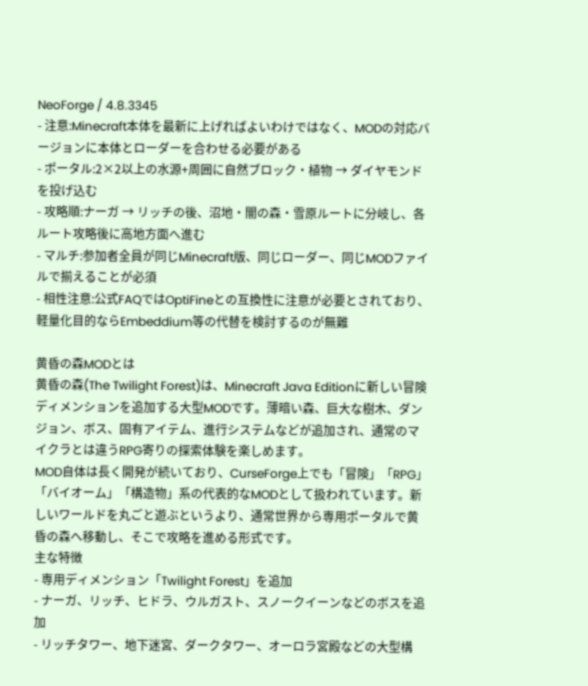NeoForge / 4.8.3345
- 注意:Minecraft本体を最新に上げればよいわけではなく、MODの対応バージョンに本体とローダーを合わせる必要がある
- ポータル:2×2以上の水源+周囲に自然ブロック・植物 → ダイヤモンドを投げ込む
- 攻略順:ナーガ → リッチの後、沼地・闇の森・雪原ルートに分岐し、各ルート攻略後に高地方面へ進む
- マルチ:参加者全員が同じMinecraft版、同じローダー、同じMODファイルで揃えることが必須
- 相性注意:公式FAQではOptiFineとの互換性に注意が必要とされており、軽量化目的ならEmbeddium等の代替を検討するのが無難

黄昏の森MODとは
黄昏の森(The Twilight Forest)は、Minecraft Java Editionに新しい冒険ディメンションを追加する大型MODです。薄暗い森、巨大な樹木、ダンジョン、ボス、固有アイテム、進行システムなどが追加され、通常のマイクラとは違うRPG寄りの探索体験を楽しめます。
MOD自体は長く開発が続いており、CurseForge上でも「冒険」「RPG」「バイオーム」「構造物」系の代表的なMODとして扱われています。新しいワールドを丸ごと遊ぶというより、通常世界から専用ポータルで黄昏の森へ移動し、そこで攻略を進める形式です。
主な特徴
- 専用ディメンション「Twilight Forest」を追加
- ナーガ、リッチ、ヒドラ、ウルガスト、スノークイーンなどのボスを追加
- リッチタワー、地下迷宮、ダークタワー、オーロラ宮殿などの大型構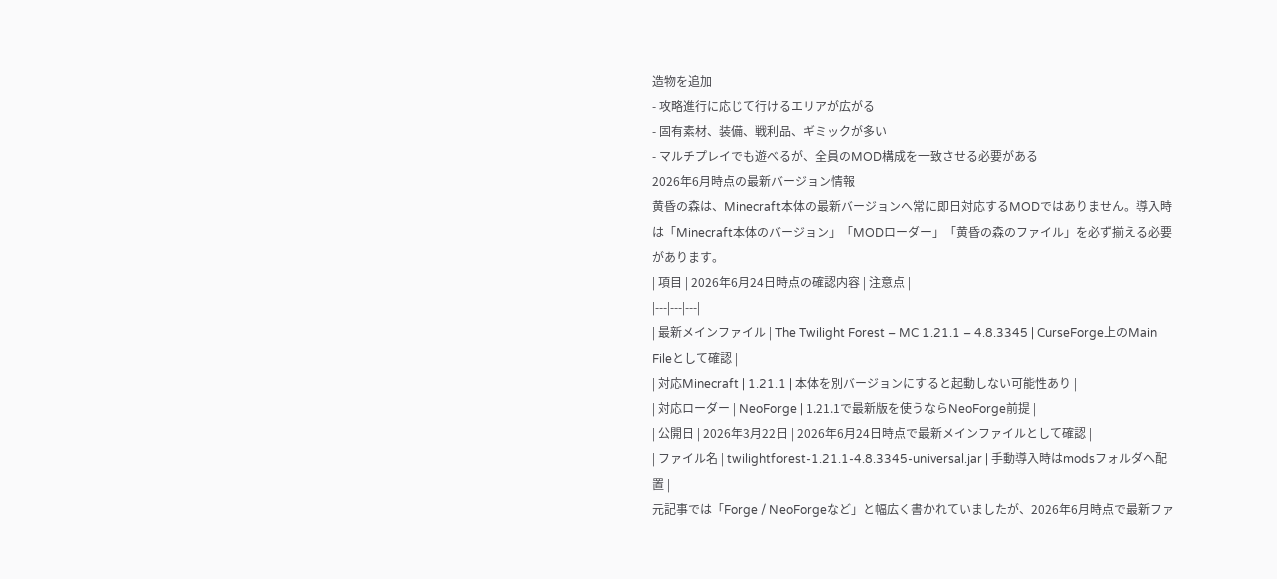造物を追加
- 攻略進行に応じて行けるエリアが広がる
- 固有素材、装備、戦利品、ギミックが多い
- マルチプレイでも遊べるが、全員のMOD構成を一致させる必要がある
2026年6月時点の最新バージョン情報
黄昏の森は、Minecraft本体の最新バージョンへ常に即日対応するMODではありません。導入時は「Minecraft本体のバージョン」「MODローダー」「黄昏の森のファイル」を必ず揃える必要があります。
| 項目 | 2026年6月24日時点の確認内容 | 注意点 |
|---|---|---|
| 最新メインファイル | The Twilight Forest – MC 1.21.1 – 4.8.3345 | CurseForge上のMain Fileとして確認 |
| 対応Minecraft | 1.21.1 | 本体を別バージョンにすると起動しない可能性あり |
| 対応ローダー | NeoForge | 1.21.1で最新版を使うならNeoForge前提 |
| 公開日 | 2026年3月22日 | 2026年6月24日時点で最新メインファイルとして確認 |
| ファイル名 | twilightforest-1.21.1-4.8.3345-universal.jar | 手動導入時はmodsフォルダへ配置 |
元記事では「Forge / NeoForgeなど」と幅広く書かれていましたが、2026年6月時点で最新ファ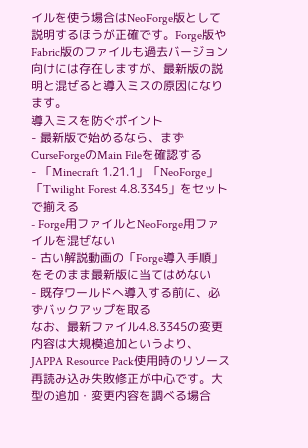イルを使う場合はNeoForge版として説明するほうが正確です。Forge版やFabric版のファイルも過去バージョン向けには存在しますが、最新版の説明と混ぜると導入ミスの原因になります。
導入ミスを防ぐポイント
- 最新版で始めるなら、まずCurseForgeのMain Fileを確認する
- 「Minecraft 1.21.1」「NeoForge」「Twilight Forest 4.8.3345」をセットで揃える
- Forge用ファイルとNeoForge用ファイルを混ぜない
- 古い解説動画の「Forge導入手順」をそのまま最新版に当てはめない
- 既存ワールドへ導入する前に、必ずバックアップを取る
なお、最新ファイル4.8.3345の変更内容は大規模追加というより、JAPPA Resource Pack使用時のリソース再読み込み失敗修正が中心です。大型の追加・変更内容を調べる場合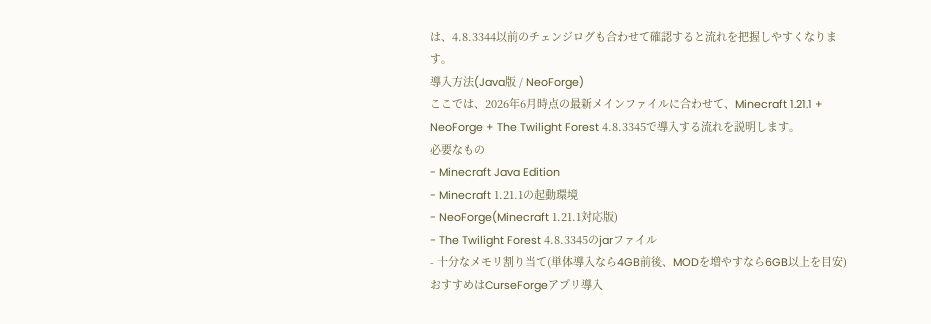は、4.8.3344以前のチェンジログも合わせて確認すると流れを把握しやすくなります。
導入方法(Java版 / NeoForge)
ここでは、2026年6月時点の最新メインファイルに合わせて、Minecraft 1.21.1 + NeoForge + The Twilight Forest 4.8.3345で導入する流れを説明します。
必要なもの
- Minecraft Java Edition
- Minecraft 1.21.1の起動環境
- NeoForge(Minecraft 1.21.1対応版)
- The Twilight Forest 4.8.3345のjarファイル
- 十分なメモリ割り当て(単体導入なら4GB前後、MODを増やすなら6GB以上を目安)
おすすめはCurseForgeアプリ導入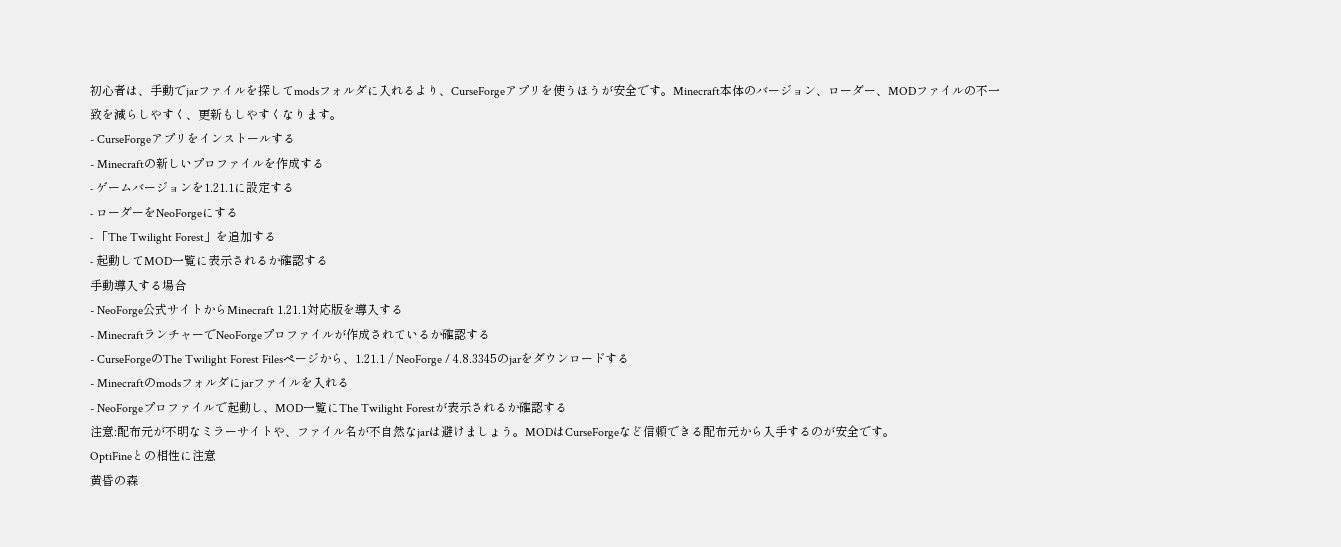初心者は、手動でjarファイルを探してmodsフォルダに入れるより、CurseForgeアプリを使うほうが安全です。Minecraft本体のバージョン、ローダー、MODファイルの不一致を減らしやすく、更新もしやすくなります。
- CurseForgeアプリをインストールする
- Minecraftの新しいプロファイルを作成する
- ゲームバージョンを1.21.1に設定する
- ローダーをNeoForgeにする
- 「The Twilight Forest」を追加する
- 起動してMOD一覧に表示されるか確認する
手動導入する場合
- NeoForge公式サイトからMinecraft 1.21.1対応版を導入する
- MinecraftランチャーでNeoForgeプロファイルが作成されているか確認する
- CurseForgeのThe Twilight Forest Filesページから、1.21.1 / NeoForge / 4.8.3345のjarをダウンロードする
- Minecraftのmodsフォルダにjarファイルを入れる
- NeoForgeプロファイルで起動し、MOD一覧にThe Twilight Forestが表示されるか確認する
注意:配布元が不明なミラーサイトや、ファイル名が不自然なjarは避けましょう。MODはCurseForgeなど信頼できる配布元から入手するのが安全です。
OptiFineとの相性に注意
黄昏の森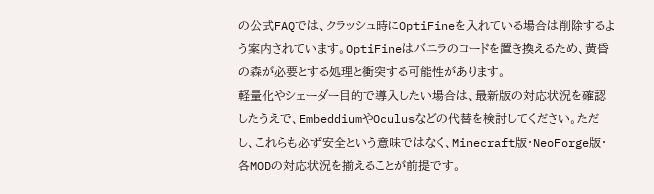の公式FAQでは、クラッシュ時にOptiFineを入れている場合は削除するよう案内されています。OptiFineはバニラのコードを置き換えるため、黄昏の森が必要とする処理と衝突する可能性があります。
軽量化やシェーダー目的で導入したい場合は、最新版の対応状況を確認したうえで、EmbeddiumやOculusなどの代替を検討してください。ただし、これらも必ず安全という意味ではなく、Minecraft版・NeoForge版・各MODの対応状況を揃えることが前提です。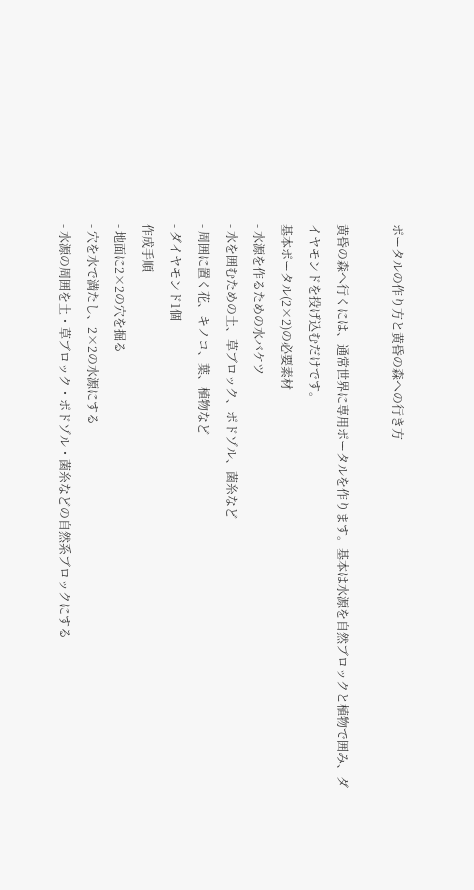ポータルの作り方と黄昏の森への行き方

黄昏の森へ行くには、通常世界に専用ポータルを作ります。基本は水源を自然ブロックと植物で囲み、ダイヤモンドを投げ込むだけです。
基本ポータル(2×2)の必要素材
- 水源を作るための水バケツ
- 水を囲むための土、草ブロック、ポドゾル、菌糸など
- 周囲に置く花、キノコ、葉、植物など
- ダイヤモンド1個
作成手順
- 地面に2×2の穴を掘る
- 穴を水で満たし、2×2の水源にする
- 水源の周囲を土・草ブロック・ポドゾル・菌糸などの自然系ブロックにする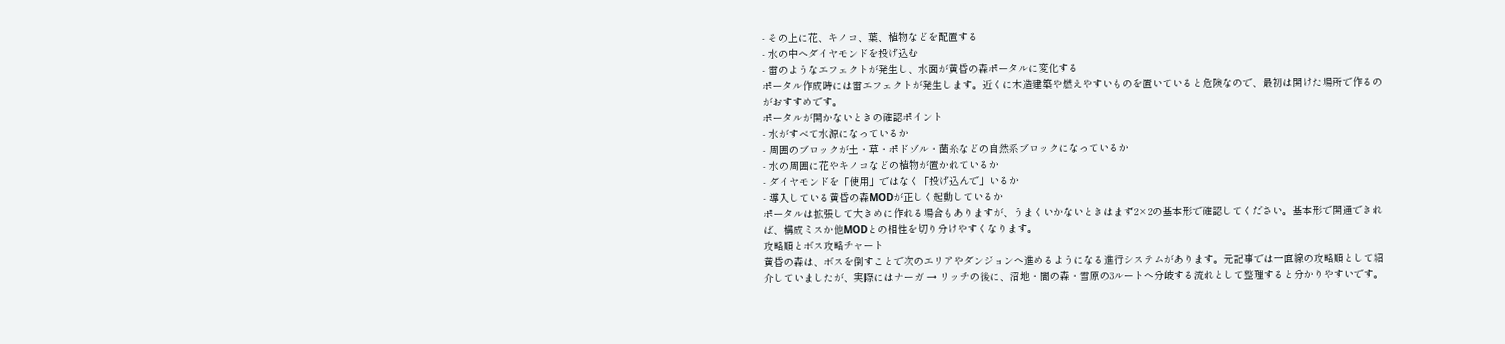- その上に花、キノコ、葉、植物などを配置する
- 水の中へダイヤモンドを投げ込む
- 雷のようなエフェクトが発生し、水面が黄昏の森ポータルに変化する
ポータル作成時には雷エフェクトが発生します。近くに木造建築や燃えやすいものを置いていると危険なので、最初は開けた場所で作るのがおすすめです。
ポータルが開かないときの確認ポイント
- 水がすべて水源になっているか
- 周囲のブロックが土・草・ポドゾル・菌糸などの自然系ブロックになっているか
- 水の周囲に花やキノコなどの植物が置かれているか
- ダイヤモンドを「使用」ではなく「投げ込んで」いるか
- 導入している黄昏の森MODが正しく起動しているか
ポータルは拡張して大きめに作れる場合もありますが、うまくいかないときはまず2×2の基本形で確認してください。基本形で開通できれば、構成ミスか他MODとの相性を切り分けやすくなります。
攻略順とボス攻略チャート
黄昏の森は、ボスを倒すことで次のエリアやダンジョンへ進めるようになる進行システムがあります。元記事では一直線の攻略順として紹介していましたが、実際にはナーガ → リッチの後に、沼地・闇の森・雪原の3ルートへ分岐する流れとして整理すると分かりやすいです。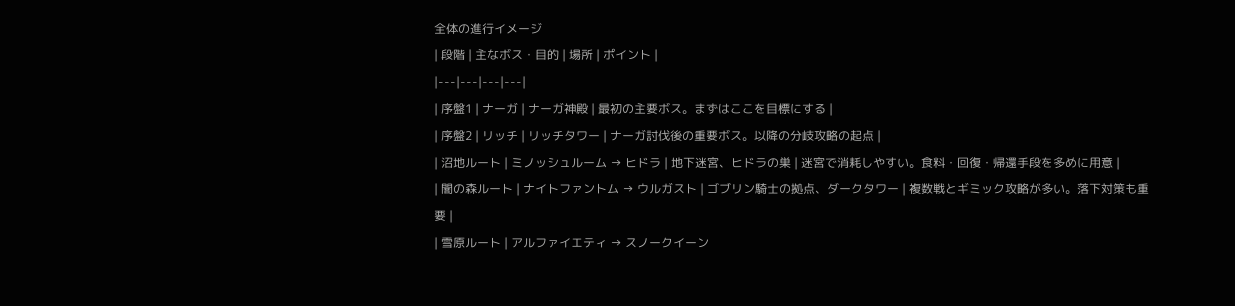全体の進行イメージ
| 段階 | 主なボス・目的 | 場所 | ポイント |
|---|---|---|---|
| 序盤1 | ナーガ | ナーガ神殿 | 最初の主要ボス。まずはここを目標にする |
| 序盤2 | リッチ | リッチタワー | ナーガ討伐後の重要ボス。以降の分岐攻略の起点 |
| 沼地ルート | ミノッシュルーム → ヒドラ | 地下迷宮、ヒドラの巣 | 迷宮で消耗しやすい。食料・回復・帰還手段を多めに用意 |
| 闇の森ルート | ナイトファントム → ウルガスト | ゴブリン騎士の拠点、ダークタワー | 複数戦とギミック攻略が多い。落下対策も重要 |
| 雪原ルート | アルファイエティ → スノークイーン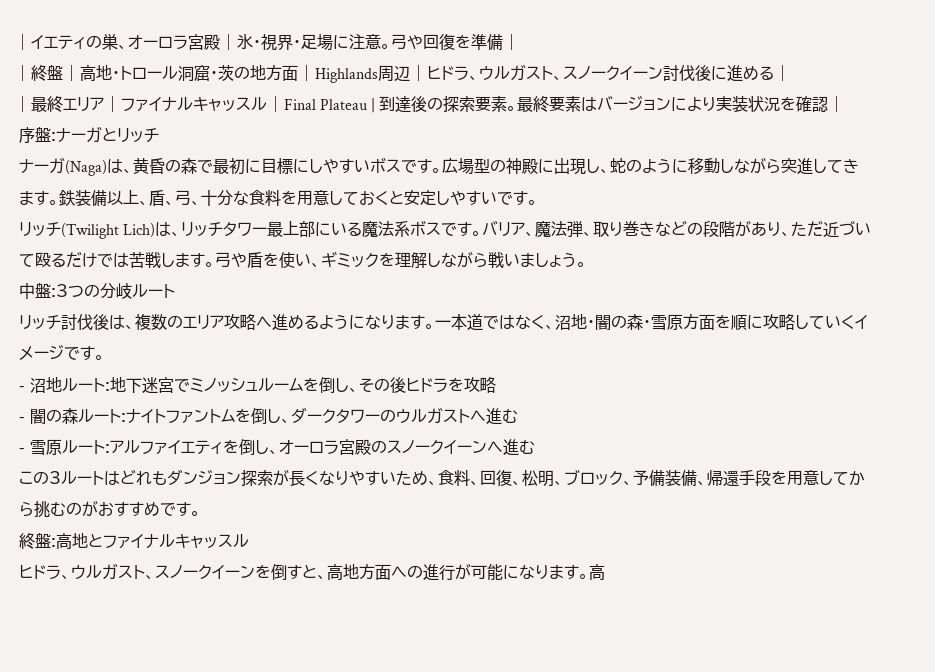| イエティの巣、オーロラ宮殿 | 氷・視界・足場に注意。弓や回復を準備 |
| 終盤 | 高地・トロール洞窟・茨の地方面 | Highlands周辺 | ヒドラ、ウルガスト、スノークイーン討伐後に進める |
| 最終エリア | ファイナルキャッスル | Final Plateau | 到達後の探索要素。最終要素はバージョンにより実装状況を確認 |
序盤:ナーガとリッチ
ナーガ(Naga)は、黄昏の森で最初に目標にしやすいボスです。広場型の神殿に出現し、蛇のように移動しながら突進してきます。鉄装備以上、盾、弓、十分な食料を用意しておくと安定しやすいです。
リッチ(Twilight Lich)は、リッチタワー最上部にいる魔法系ボスです。バリア、魔法弾、取り巻きなどの段階があり、ただ近づいて殴るだけでは苦戦します。弓や盾を使い、ギミックを理解しながら戦いましょう。
中盤:3つの分岐ルート
リッチ討伐後は、複数のエリア攻略へ進めるようになります。一本道ではなく、沼地・闇の森・雪原方面を順に攻略していくイメージです。
- 沼地ルート:地下迷宮でミノッシュルームを倒し、その後ヒドラを攻略
- 闇の森ルート:ナイトファントムを倒し、ダークタワーのウルガストへ進む
- 雪原ルート:アルファイエティを倒し、オーロラ宮殿のスノークイーンへ進む
この3ルートはどれもダンジョン探索が長くなりやすいため、食料、回復、松明、ブロック、予備装備、帰還手段を用意してから挑むのがおすすめです。
終盤:高地とファイナルキャッスル
ヒドラ、ウルガスト、スノークイーンを倒すと、高地方面への進行が可能になります。高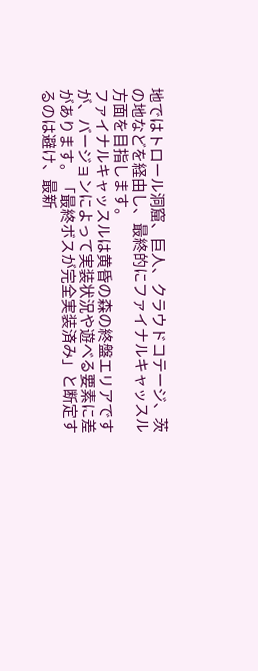地ではトロール洞窟、巨人、クラウドコテージ、茨の地などを経由し、最終的にファイナルキャッスル方面を目指します。
ファイナルキャッスルは黄昏の森の終盤エリアですが、バージョンによって実装状況や遊べる要素に差があります。「最終ボスが完全実装済み」と断定するのは避け、最新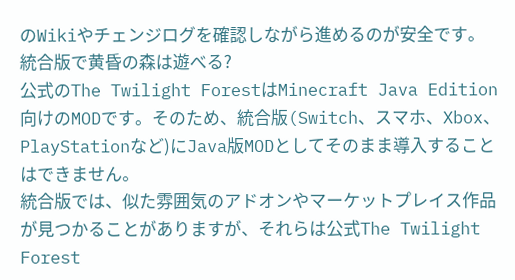のWikiやチェンジログを確認しながら進めるのが安全です。
統合版で黄昏の森は遊べる?
公式のThe Twilight ForestはMinecraft Java Edition向けのMODです。そのため、統合版(Switch、スマホ、Xbox、PlayStationなど)にJava版MODとしてそのまま導入することはできません。
統合版では、似た雰囲気のアドオンやマーケットプレイス作品が見つかることがありますが、それらは公式The Twilight Forest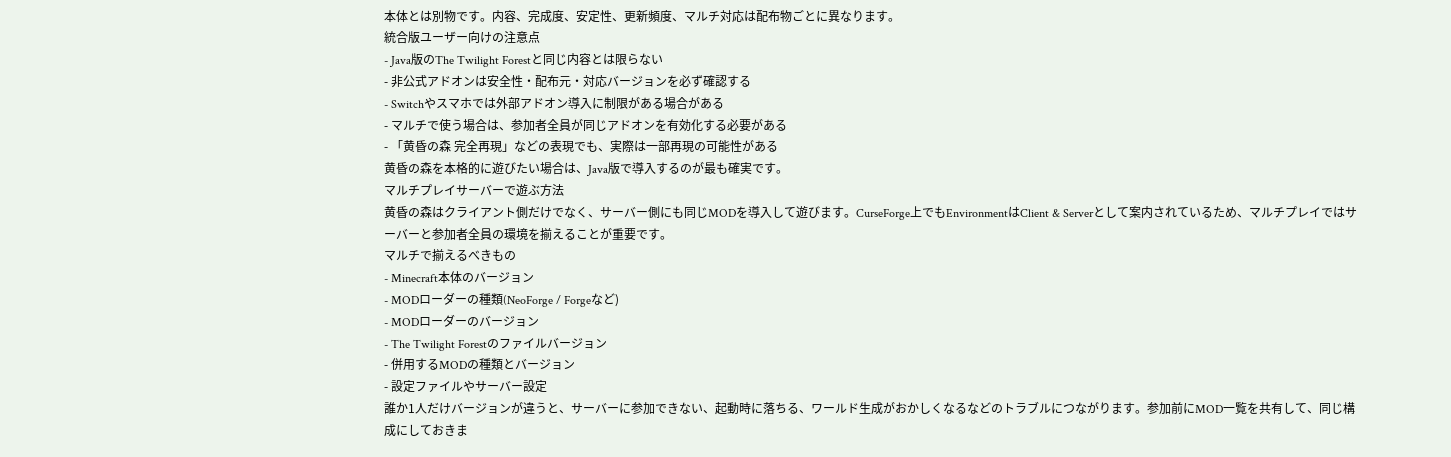本体とは別物です。内容、完成度、安定性、更新頻度、マルチ対応は配布物ごとに異なります。
統合版ユーザー向けの注意点
- Java版のThe Twilight Forestと同じ内容とは限らない
- 非公式アドオンは安全性・配布元・対応バージョンを必ず確認する
- Switchやスマホでは外部アドオン導入に制限がある場合がある
- マルチで使う場合は、参加者全員が同じアドオンを有効化する必要がある
- 「黄昏の森 完全再現」などの表現でも、実際は一部再現の可能性がある
黄昏の森を本格的に遊びたい場合は、Java版で導入するのが最も確実です。
マルチプレイサーバーで遊ぶ方法
黄昏の森はクライアント側だけでなく、サーバー側にも同じMODを導入して遊びます。CurseForge上でもEnvironmentはClient & Serverとして案内されているため、マルチプレイではサーバーと参加者全員の環境を揃えることが重要です。
マルチで揃えるべきもの
- Minecraft本体のバージョン
- MODローダーの種類(NeoForge / Forgeなど)
- MODローダーのバージョン
- The Twilight Forestのファイルバージョン
- 併用するMODの種類とバージョン
- 設定ファイルやサーバー設定
誰か1人だけバージョンが違うと、サーバーに参加できない、起動時に落ちる、ワールド生成がおかしくなるなどのトラブルにつながります。参加前にMOD一覧を共有して、同じ構成にしておきま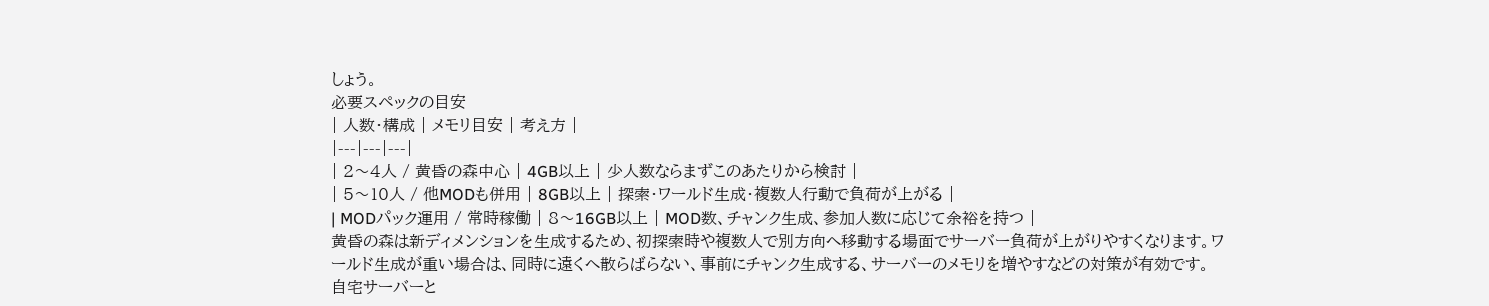しょう。
必要スペックの目安
| 人数・構成 | メモリ目安 | 考え方 |
|---|---|---|
| 2〜4人 / 黄昏の森中心 | 4GB以上 | 少人数ならまずこのあたりから検討 |
| 5〜10人 / 他MODも併用 | 8GB以上 | 探索・ワールド生成・複数人行動で負荷が上がる |
| MODパック運用 / 常時稼働 | 8〜16GB以上 | MOD数、チャンク生成、参加人数に応じて余裕を持つ |
黄昏の森は新ディメンションを生成するため、初探索時や複数人で別方向へ移動する場面でサーバー負荷が上がりやすくなります。ワールド生成が重い場合は、同時に遠くへ散らばらない、事前にチャンク生成する、サーバーのメモリを増やすなどの対策が有効です。
自宅サーバーと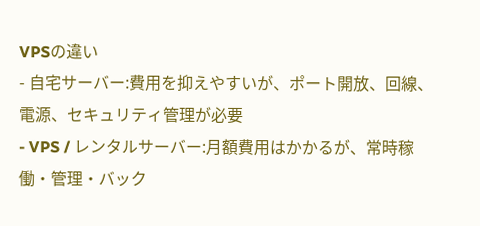VPSの違い
- 自宅サーバー:費用を抑えやすいが、ポート開放、回線、電源、セキュリティ管理が必要
- VPS / レンタルサーバー:月額費用はかかるが、常時稼働・管理・バック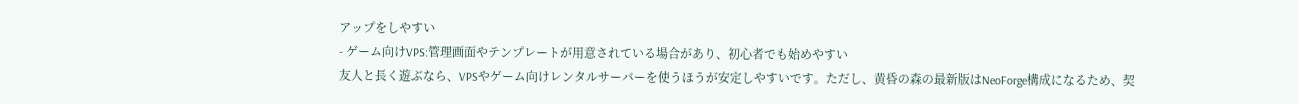アップをしやすい
- ゲーム向けVPS:管理画面やテンプレートが用意されている場合があり、初心者でも始めやすい
友人と長く遊ぶなら、VPSやゲーム向けレンタルサーバーを使うほうが安定しやすいです。ただし、黄昏の森の最新版はNeoForge構成になるため、契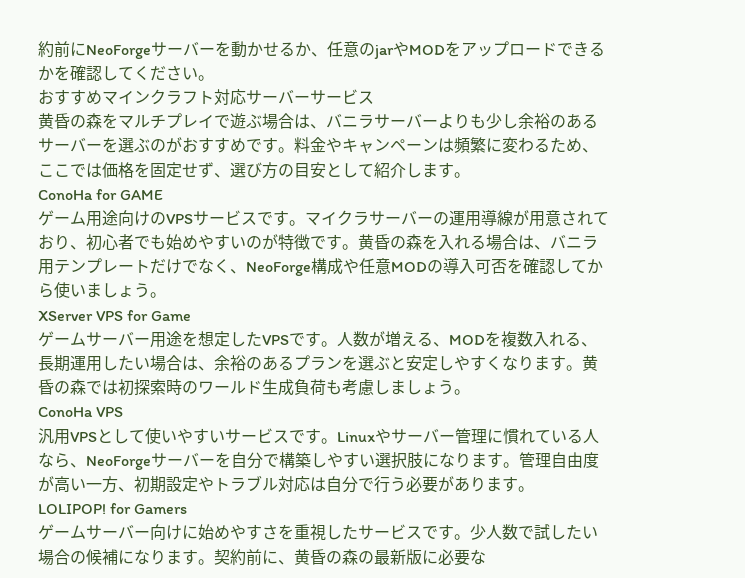約前にNeoForgeサーバーを動かせるか、任意のjarやMODをアップロードできるかを確認してください。
おすすめマインクラフト対応サーバーサービス
黄昏の森をマルチプレイで遊ぶ場合は、バニラサーバーよりも少し余裕のあるサーバーを選ぶのがおすすめです。料金やキャンペーンは頻繁に変わるため、ここでは価格を固定せず、選び方の目安として紹介します。
ConoHa for GAME
ゲーム用途向けのVPSサービスです。マイクラサーバーの運用導線が用意されており、初心者でも始めやすいのが特徴です。黄昏の森を入れる場合は、バニラ用テンプレートだけでなく、NeoForge構成や任意MODの導入可否を確認してから使いましょう。
XServer VPS for Game
ゲームサーバー用途を想定したVPSです。人数が増える、MODを複数入れる、長期運用したい場合は、余裕のあるプランを選ぶと安定しやすくなります。黄昏の森では初探索時のワールド生成負荷も考慮しましょう。
ConoHa VPS
汎用VPSとして使いやすいサービスです。Linuxやサーバー管理に慣れている人なら、NeoForgeサーバーを自分で構築しやすい選択肢になります。管理自由度が高い一方、初期設定やトラブル対応は自分で行う必要があります。
LOLIPOP! for Gamers
ゲームサーバー向けに始めやすさを重視したサービスです。少人数で試したい場合の候補になります。契約前に、黄昏の森の最新版に必要な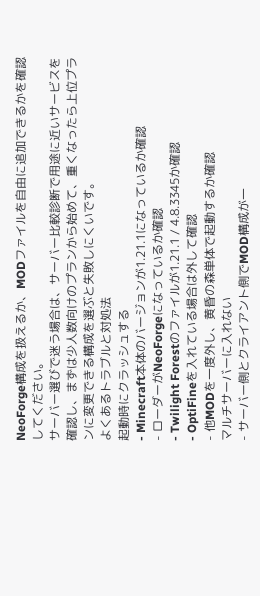NeoForge構成を扱えるか、MODファイルを自由に追加できるかを確認してください。
サーバー選びで迷う場合は、サーバー比較診断で用途に近いサービスを確認し、まずは少人数向けのプランから始めて、重くなったら上位プランに変更できる構成を選ぶと失敗しにくいです。
よくあるトラブルと対処法
起動時にクラッシュする
- Minecraft本体のバージョンが1.21.1になっているか確認
- ローダーがNeoForgeになっているか確認
- Twilight Forestのファイルが1.21.1 / 4.8.3345か確認
- OptiFineを入れている場合は外して確認
- 他MODを一度外し、黄昏の森単体で起動するか確認
マルチサーバーに入れない
- サーバー側とクライアント側でMOD構成が一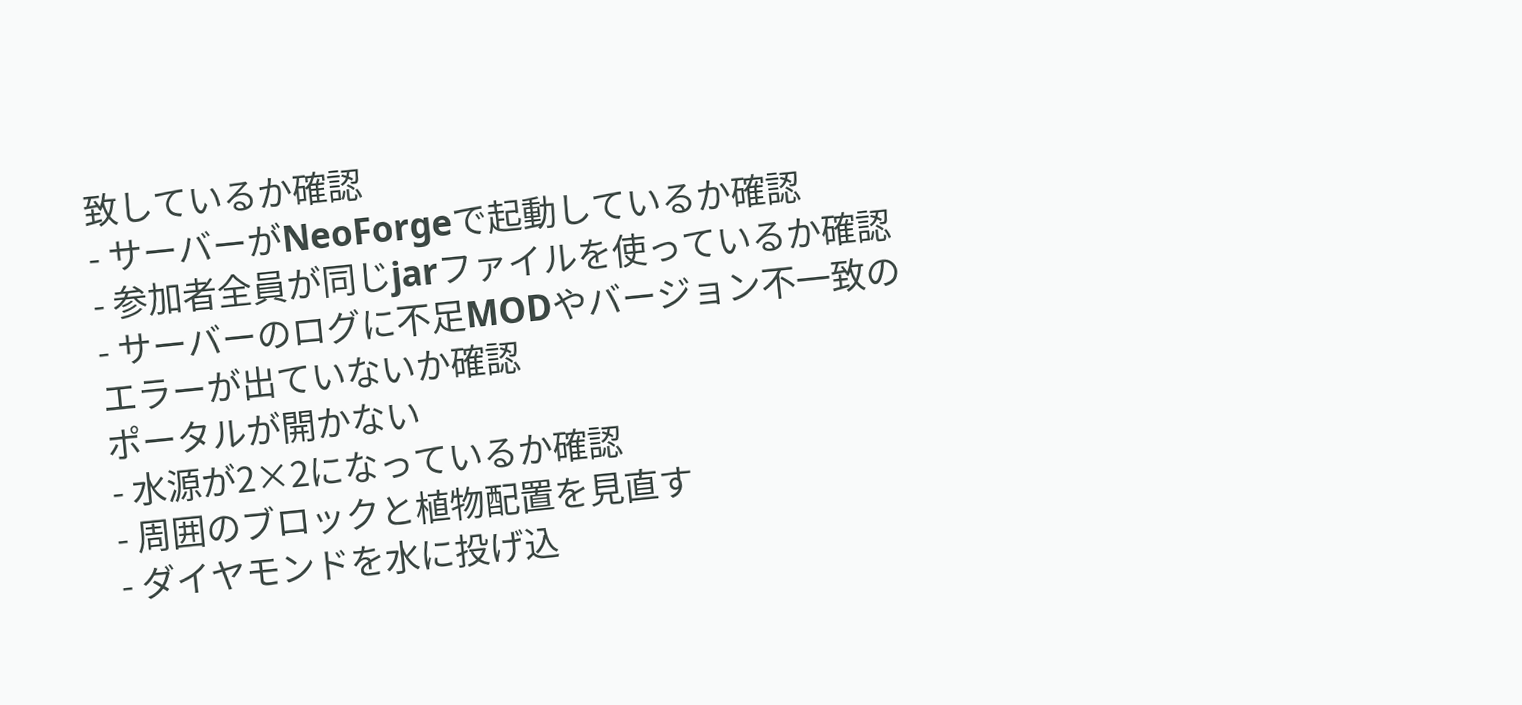致しているか確認
- サーバーがNeoForgeで起動しているか確認
- 参加者全員が同じjarファイルを使っているか確認
- サーバーのログに不足MODやバージョン不一致のエラーが出ていないか確認
ポータルが開かない
- 水源が2×2になっているか確認
- 周囲のブロックと植物配置を見直す
- ダイヤモンドを水に投げ込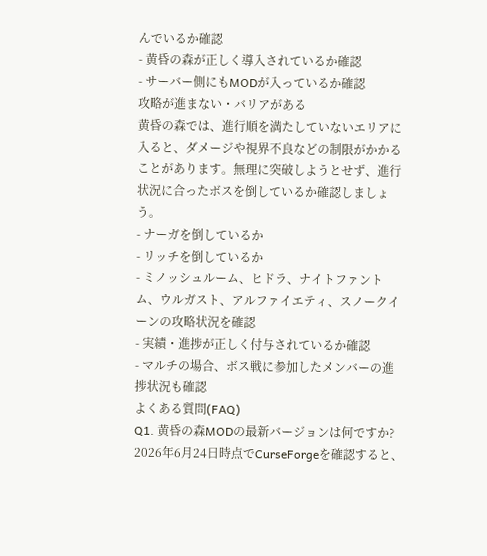んでいるか確認
- 黄昏の森が正しく導入されているか確認
- サーバー側にもMODが入っているか確認
攻略が進まない・バリアがある
黄昏の森では、進行順を満たしていないエリアに入ると、ダメージや視界不良などの制限がかかることがあります。無理に突破しようとせず、進行状況に合ったボスを倒しているか確認しましょう。
- ナーガを倒しているか
- リッチを倒しているか
- ミノッシュルーム、ヒドラ、ナイトファントム、ウルガスト、アルファイエティ、スノークイーンの攻略状況を確認
- 実績・進捗が正しく付与されているか確認
- マルチの場合、ボス戦に参加したメンバーの進捗状況も確認
よくある質問(FAQ)
Q1. 黄昏の森MODの最新バージョンは何ですか?
2026年6月24日時点でCurseForgeを確認すると、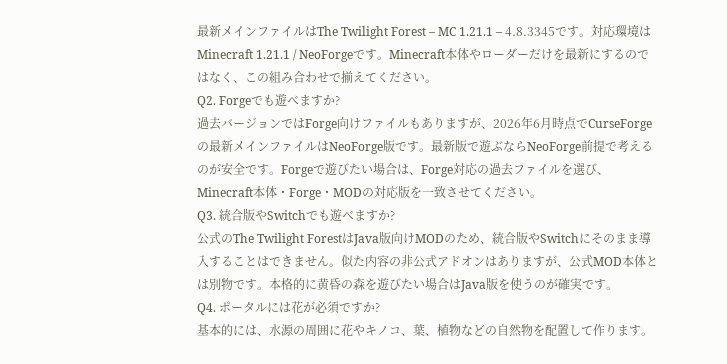最新メインファイルはThe Twilight Forest – MC 1.21.1 – 4.8.3345です。対応環境はMinecraft 1.21.1 / NeoForgeです。Minecraft本体やローダーだけを最新にするのではなく、この組み合わせで揃えてください。
Q2. Forgeでも遊べますか?
過去バージョンではForge向けファイルもありますが、2026年6月時点でCurseForgeの最新メインファイルはNeoForge版です。最新版で遊ぶならNeoForge前提で考えるのが安全です。Forgeで遊びたい場合は、Forge対応の過去ファイルを選び、Minecraft本体・Forge・MODの対応版を一致させてください。
Q3. 統合版やSwitchでも遊べますか?
公式のThe Twilight ForestはJava版向けMODのため、統合版やSwitchにそのまま導入することはできません。似た内容の非公式アドオンはありますが、公式MOD本体とは別物です。本格的に黄昏の森を遊びたい場合はJava版を使うのが確実です。
Q4. ポータルには花が必須ですか?
基本的には、水源の周囲に花やキノコ、葉、植物などの自然物を配置して作ります。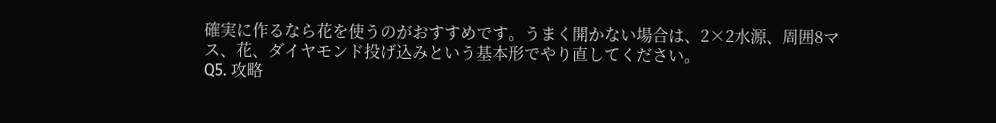確実に作るなら花を使うのがおすすめです。うまく開かない場合は、2×2水源、周囲8マス、花、ダイヤモンド投げ込みという基本形でやり直してください。
Q5. 攻略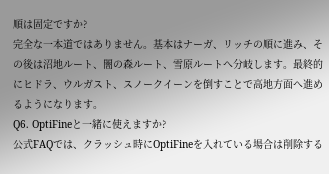順は固定ですか?
完全な一本道ではありません。基本はナーガ、リッチの順に進み、その後は沼地ルート、闇の森ルート、雪原ルートへ分岐します。最終的にヒドラ、ウルガスト、スノークイーンを倒すことで高地方面へ進めるようになります。
Q6. OptiFineと一緒に使えますか?
公式FAQでは、クラッシュ時にOptiFineを入れている場合は削除する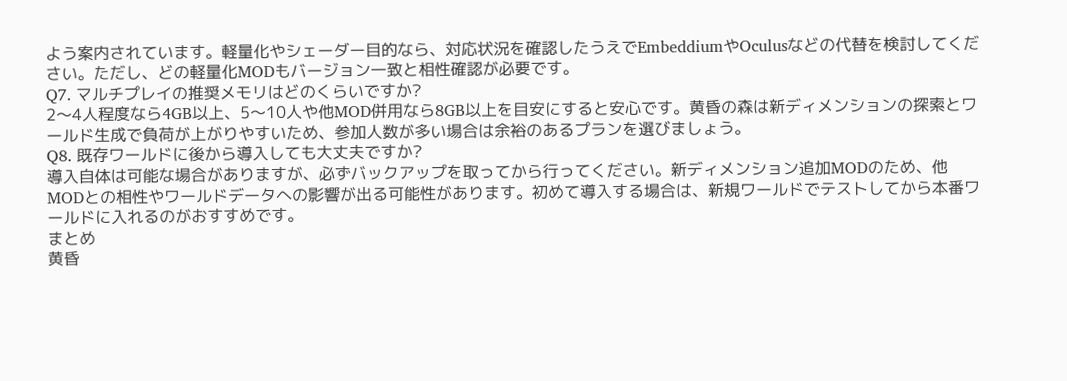よう案内されています。軽量化やシェーダー目的なら、対応状況を確認したうえでEmbeddiumやOculusなどの代替を検討してください。ただし、どの軽量化MODもバージョン一致と相性確認が必要です。
Q7. マルチプレイの推奨メモリはどのくらいですか?
2〜4人程度なら4GB以上、5〜10人や他MOD併用なら8GB以上を目安にすると安心です。黄昏の森は新ディメンションの探索とワールド生成で負荷が上がりやすいため、参加人数が多い場合は余裕のあるプランを選びましょう。
Q8. 既存ワールドに後から導入しても大丈夫ですか?
導入自体は可能な場合がありますが、必ずバックアップを取ってから行ってください。新ディメンション追加MODのため、他MODとの相性やワールドデータへの影響が出る可能性があります。初めて導入する場合は、新規ワールドでテストしてから本番ワールドに入れるのがおすすめです。
まとめ
黄昏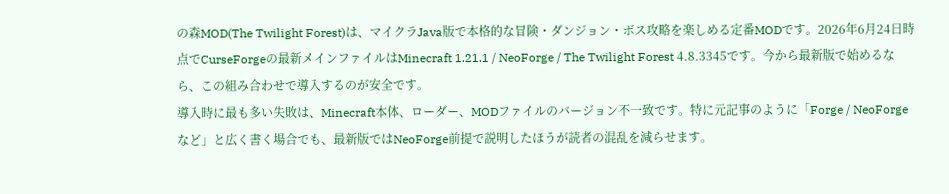の森MOD(The Twilight Forest)は、マイクラJava版で本格的な冒険・ダンジョン・ボス攻略を楽しめる定番MODです。2026年6月24日時点でCurseForgeの最新メインファイルはMinecraft 1.21.1 / NeoForge / The Twilight Forest 4.8.3345です。今から最新版で始めるなら、この組み合わせで導入するのが安全です。
導入時に最も多い失敗は、Minecraft本体、ローダー、MODファイルのバージョン不一致です。特に元記事のように「Forge / NeoForgeなど」と広く書く場合でも、最新版ではNeoForge前提で説明したほうが読者の混乱を減らせます。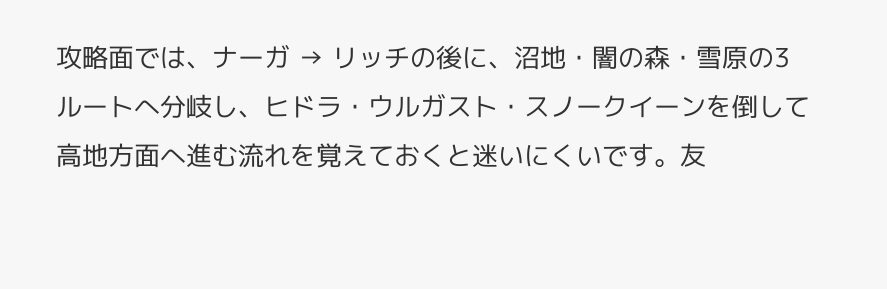攻略面では、ナーガ → リッチの後に、沼地・闇の森・雪原の3ルートへ分岐し、ヒドラ・ウルガスト・スノークイーンを倒して高地方面へ進む流れを覚えておくと迷いにくいです。友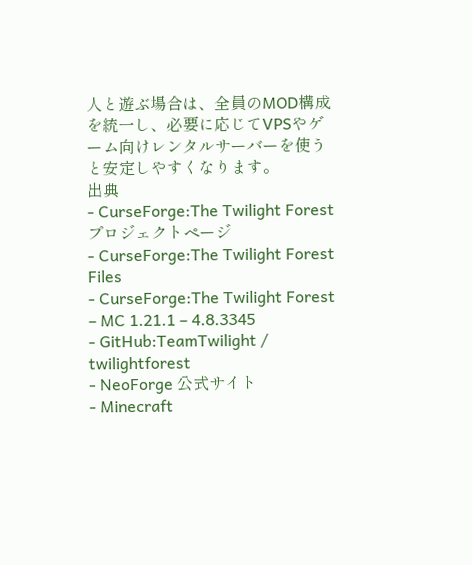人と遊ぶ場合は、全員のMOD構成を統一し、必要に応じてVPSやゲーム向けレンタルサーバーを使うと安定しやすくなります。
出典
- CurseForge:The Twilight Forest プロジェクトページ
- CurseForge:The Twilight Forest Files
- CurseForge:The Twilight Forest – MC 1.21.1 – 4.8.3345
- GitHub:TeamTwilight / twilightforest
- NeoForge 公式サイト
- Minecraft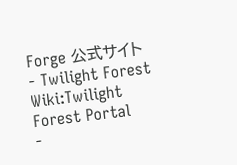Forge 公式サイト
- Twilight Forest Wiki:Twilight Forest Portal
-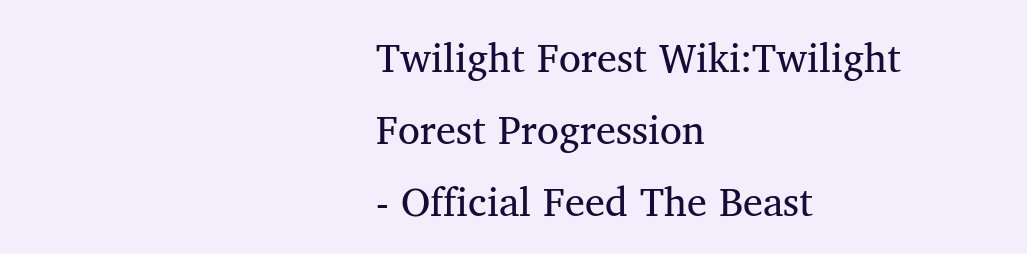Twilight Forest Wiki:Twilight Forest Progression
- Official Feed The Beast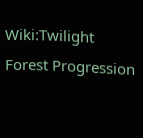Wiki:Twilight Forest Progression